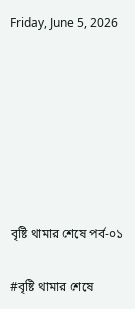Friday, June 5, 2026







বৃষ্টি থামার শেষে পর্ব-০১

#বৃষ্টি থামার শেষে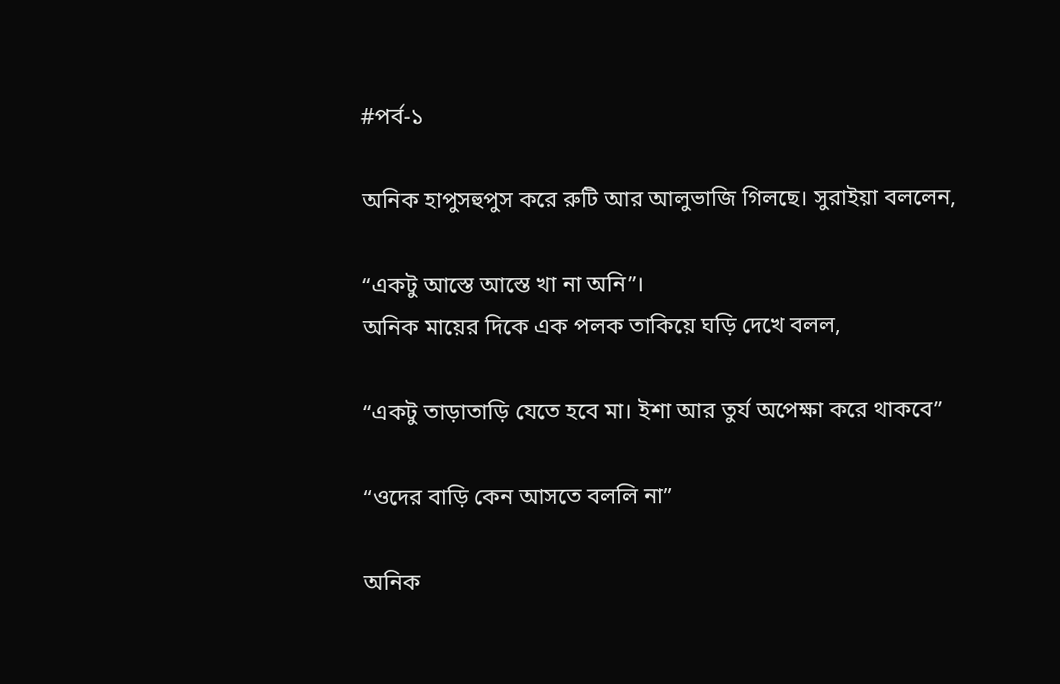#পর্ব-১

অনিক হাপুসহুপুস করে রুটি আর আলুভাজি গিলছে। সুরাইয়া বললেন,

“একটু আস্তে আস্তে খা না অনি”।
অনিক মায়ের দিকে এক পলক তাকিয়ে ঘড়ি দেখে বলল,

“একটু তাড়াতাড়ি যেতে হবে মা। ইশা আর তুর্য অপেক্ষা করে থাকবে”

“ওদের বাড়ি কেন আসতে বললি না”

অনিক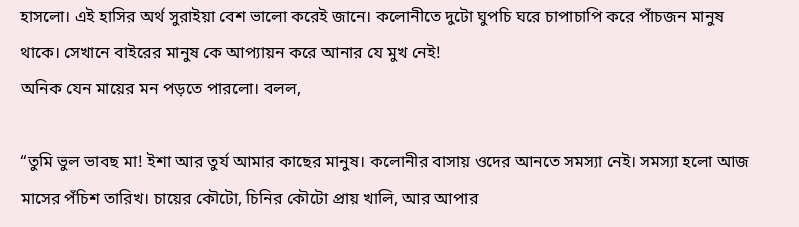হাসলো। এই হাসির অর্থ সুরাইয়া বেশ ভালো করেই জানে। কলোনীতে দুটো ঘুপচি ঘরে চাপাচাপি করে পাঁচজন মানুষ থাকে। সেখানে বাইরের মানুষ কে আপ্যায়ন করে আনার যে মুখ নেই!
অনিক যেন মায়ের মন পড়তে পারলো। বলল,

“তুমি ভুল ভাবছ মা! ইশা আর তুর্য আমার কাছের মানুষ। কলোনীর বাসায় ওদের আনতে সমস্যা নেই। সমস্যা হলো আজ মাসের পঁচিশ তারিখ। চায়ের কৌটো, চিনির কৌটো প্রায় খালি, আর আপার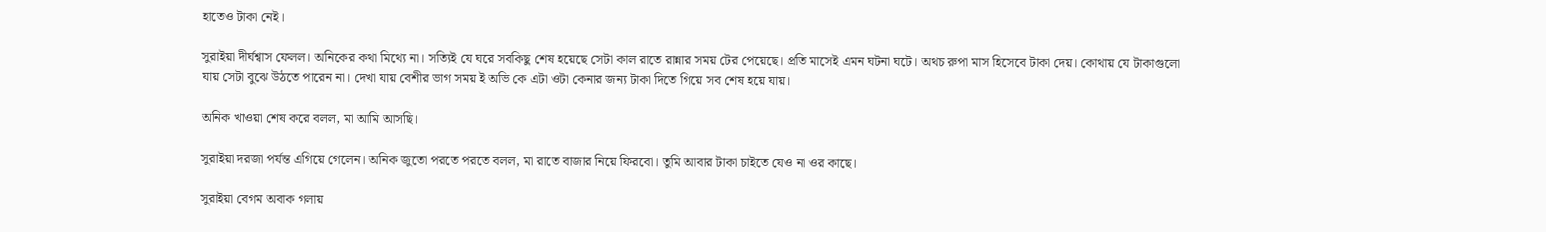হাতেও টাকা নেই।

সুরাইয়া দীর্ঘশ্বাস ফেলল। অনিকের কথা মিথ্যে না। সত্যিই যে ঘরে সবকিছু শেষ হয়েছে সেটা কাল রাতে রান্নার সময় টের পেয়েছে। প্রতি মাসেই এমন ঘটনা ঘটে। অথচ রুপা মাস হিসেবে টাকা দেয়। কোথায় যে টাকাগুলো যায় সেটা বুঝে উঠতে পারেন না। দেখা যায় বেশীর ভাগ সময় ই অভি কে এটা ওটা কেনার জন্য টাকা দিতে গিয়ে সব শেষ হয়ে যায়।

অনিক খাওয়া শেষ করে বলল, মা আমি আসছি।

সুরাইয়া দরজা পর্যন্ত এগিয়ে গেলেন। অনিক জুতো পরতে পরতে বলল, মা রাতে বাজার নিয়ে ফিরবো। তুমি আবার টাকা চাইতে যেও না ওর কাছে।

সুরাইয়া বেগম অবাক গলায়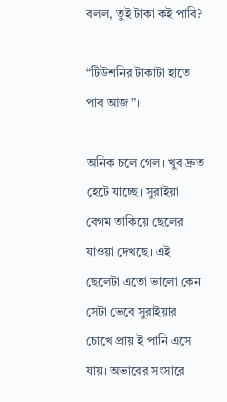বলল, তুই টাকা কই পাবি?

“টিউশনির টাকাটা হাতে পাব আজ”।

অনিক চলে গেল। খুব দ্রুত হেটে যাচ্ছে। সুরাইয়া বেগম তাকিয়ে ছেলের যাওয়া দেখছে। এই ছেলেটা এতো ভালো কেন সেটা ভেবে সুরাইয়ার চোখে প্রায় ই পানি এসে যায়। অভাবের সংসারে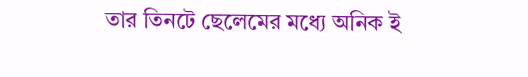তার তিনটে ছেলেমের মধ্যে অনিক ই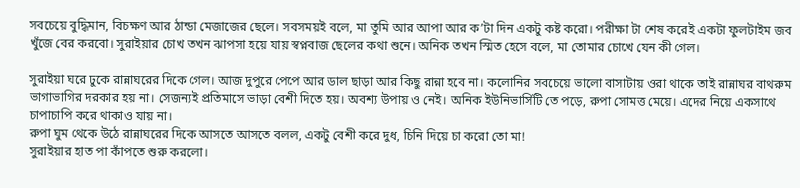সবচেয়ে বুদ্ধিমান, বিচক্ষণ আর ঠান্ডা মেজাজের ছেলে। সবসময়ই বলে, মা তুমি আর আপা আর ক’টা দিন একটু কষ্ট করো। পরীক্ষা টা শেষ করেই একটা ফুলটাইম জব খুঁজে বের করবো। সুরাইয়ার চোখ তখন ঝাপসা হয়ে যায় স্বপ্নবাজ ছেলের কথা শুনে। অনিক তখন স্মিত হেসে বলে, মা তোমার চোখে যেন কী গেল।

সুরাইয়া ঘরে ঢুকে রান্নাঘরের দিকে গেল। আজ দুপুরে পেপে আর ডাল ছাড়া আর কিছু রান্না হবে না। কলোনির সবচেয়ে ভালো বাসাটায় ওরা থাকে তাই রান্নাঘর বাথরুম ভাগাভাগির দরকার হয় না। সেজন্যই প্রতিমাসে ভাড়া বেশী দিতে হয়। অবশ্য উপায় ও নেই। অনিক ইউনিভার্সিটি তে পড়ে, রুপা সোমত্ত মেয়ে। এদের নিয়ে একসাথে চাপাচাপি করে থাকাও যায় না।
রুপা ঘুম থেকে উঠে রান্নাঘরের দিকে আসতে আসতে বলল, একটু বেশী করে দুধ, চিনি দিয়ে চা করো তো মা!
সুরাইয়ার হাত পা কাঁপতে শুরু করলো।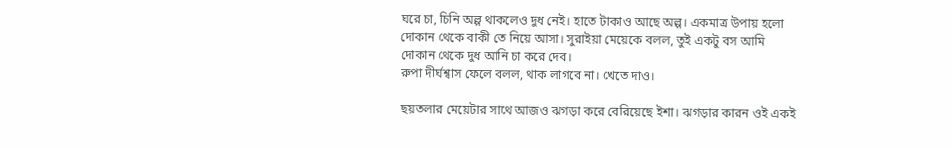ঘরে চা, চিনি অল্প থাকলেও দুধ নেই। হাতে টাকাও আছে অল্প। একমাত্র উপায় হলো দোকান থেকে বাকী তে নিয়ে আসা। সুরাইয়া মেয়েকে বলল, তুই একটু বস আমি দোকান থেকে দুধ আনি চা করে দেব।
রুপা দীর্ঘশ্বাস ফেলে বলল, থাক লাগবে না। খেতে দাও।

ছয়তলার মেয়েটার সাথে আজও ঝগড়া করে বেরিয়েছে ইশা। ঝগড়ার কারন ওই একই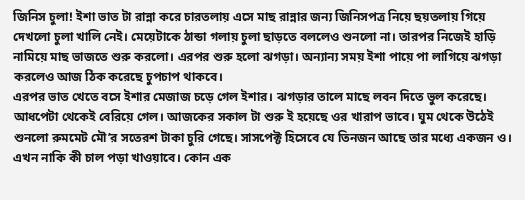জিনিস চুলা! ইশা ভাত টা রান্না করে চারতলায় এসে মাছ রান্নার জন্য জিনিসপত্র নিয়ে ছয়তলায় গিয়ে দেখলো চুলা খালি নেই। মেয়েটাকে ঠান্ডা গলায় চুলা ছাড়তে বললেও শুনলো না। তারপর নিজেই হাড়ি নামিয়ে মাছ ভাজতে শুরু করলো। এরপর শুরু হলো ঝগড়া। অন্যান্য সময় ইশা পায়ে পা লাগিয়ে ঝগড়া করলেও আজ ঠিক করেছে চুপচাপ থাকবে।
এরপর ভাত খেতে বসে ইশার মেজাজ চড়ে গেল ইশার। ঝগড়ার তালে মাছে লবন দিতে ভুল করেছে।
আধপেটা থেকেই বেরিয়ে গেল। আজকের সকাল টা শুরু ই হয়েছে ওর খারাপ ভাবে। ঘুম থেকে উঠেই শুনলো রুমমেট মৌ’র সতেরশ টাকা চুরি গেছে। সাসপেক্ট হিসেবে যে তিনজন আছে তার মধ্যে একজন ও। এখন নাকি কী চাল পড়া খাওয়াবে। কোন এক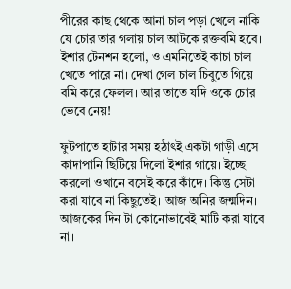পীরের কাছ থেকে আনা চাল পড়া খেলে নাকি যে চোর তার গলায় চাল আটকে রক্তবমি হবে। ইশার টেনশন হলো, ও এমনিতেই কাচা চাল খেতে পারে না। দেখা গেল চাল চিবুতে গিয়ে বমি করে ফেলল। আর তাতে যদি ওকে চোর ভেবে নেয়!

ফুটপাতে হাটার সময় হঠাৎই একটা গাড়ী এসে কাদাপানি ছিটিয়ে দিলো ইশার গায়ে। ইচ্ছে করলো ওখানে বসেই করে কাঁদে। কিন্তু সেটা করা যাবে না কিছুতেই। আজ অনির জন্মদিন। আজকের দিন টা কোনোভাবেই মাটি করা যাবে না।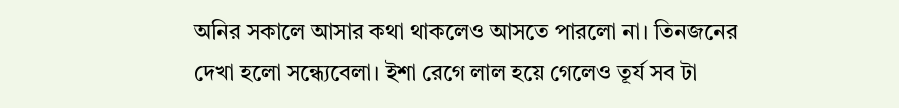অনির সকালে আসার কথা থাকলেও আসতে পারলো না। তিনজনের দেখা হলো সন্ধ্যেবেলা। ইশা রেগে লাল হয়ে গেলেও তূর্য সব টা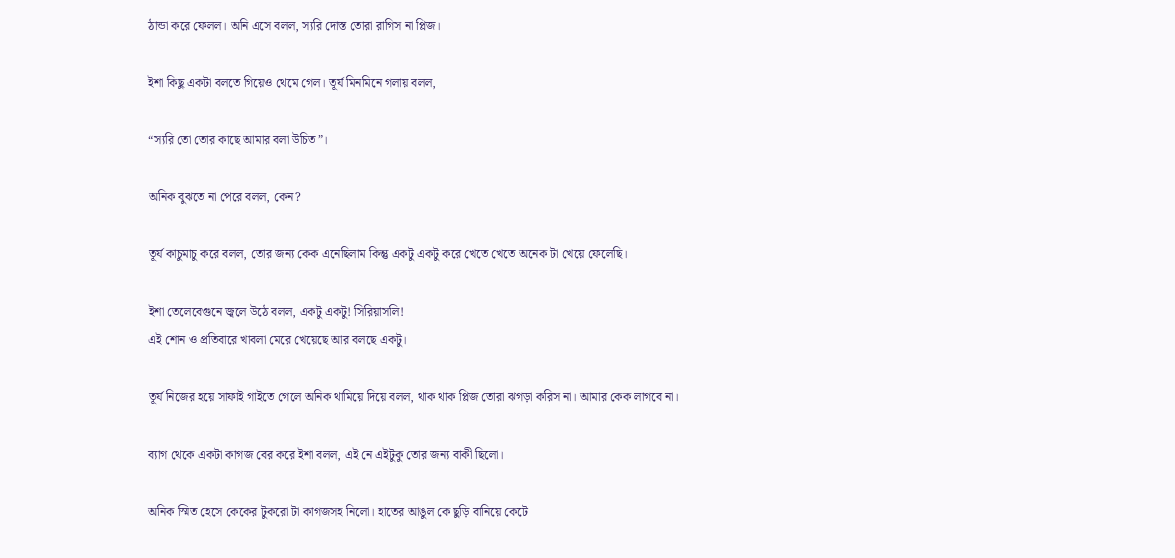ঠান্ডা করে ফেলল। অনি এসে বলল, স্যরি দোস্ত তোরা রাগিস না প্লিজ।

ইশা কিছু একটা বলতে গিয়েও থেমে গেল। তূর্য মিনমিনে গলায় বলল,

“স্যরি তো তোর কাছে আমার বলা উচিত”।

অনিক বুঝতে না পেরে বলল, কেন?

তূর্য কাচুমাচু করে বলল, তোর জন্য কেক এনেছিলাম কিন্তু একটু একটু করে খেতে খেতে অনেক টা খেয়ে ফেলেছি।

ইশা তেলেবেগুনে জ্বলে উঠে বলল, একটু একটু! সিরিয়াসলি!
এই শোন ও প্রতিবারে খাবলা মেরে খেয়েছে আর বলছে একটু।

তূর্য নিজের হয়ে সাফাই গাইতে গেলে অনিক থামিয়ে দিয়ে বলল, থাক থাক প্লিজ তোরা ঝগড়া করিস না। আমার কেক লাগবে না।

ব্যাগ থেকে একটা কাগজ বের করে ইশা বলল, এই নে এইটুকু তোর জন্য বাকী ছিলো।

অনিক স্মিত হেসে কেকের টুকরো টা কাগজসহ নিলো। হাতের আঙুল কে ছুড়ি বানিয়ে কেটে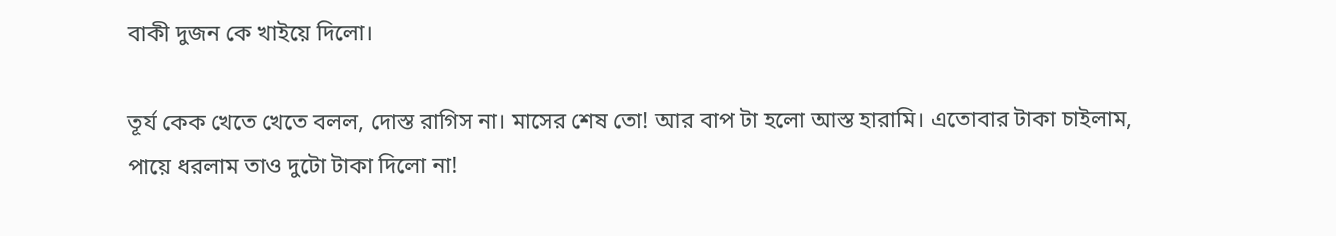বাকী দুজন কে খাইয়ে দিলো।

তূর্য কেক খেতে খেতে বলল, দোস্ত রাগিস না। মাসের শেষ তো! আর বাপ টা হলো আস্ত হারামি। এতোবার টাকা চাইলাম, পায়ে ধরলাম তাও দুটো টাকা দিলো না!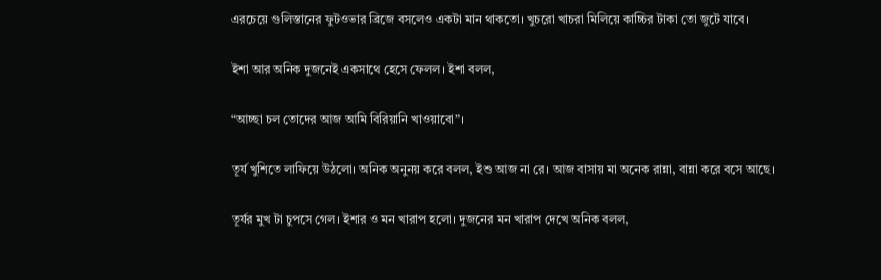এরচেয়ে গুলিস্তানের ফুটওভার ব্রিজে বসলেও একটা মান থাকতো। খুচরো খাচরা মিলিয়ে কাচ্চির টাকা তো জুটে যাবে।

ইশা আর অনিক দুজনেই একসাথে হেসে ফেলল। ইশা বলল,

“আচ্ছা চল তোদের আজ আমি বিরিয়ানি খাওয়াবো”।

তূর্য খুশিতে লাফিয়ে উঠলো। অনিক অনুনয় করে বলল, ইশু আজ না রে। আজ বাসায় মা অনেক রান্না, বান্না করে বসে আছে।

তূর্যর মুখ টা চুপসে গেল। ইশার ও মন খারাপ হলো। দুজনের মন খারাপ দেখে অনিক বলল,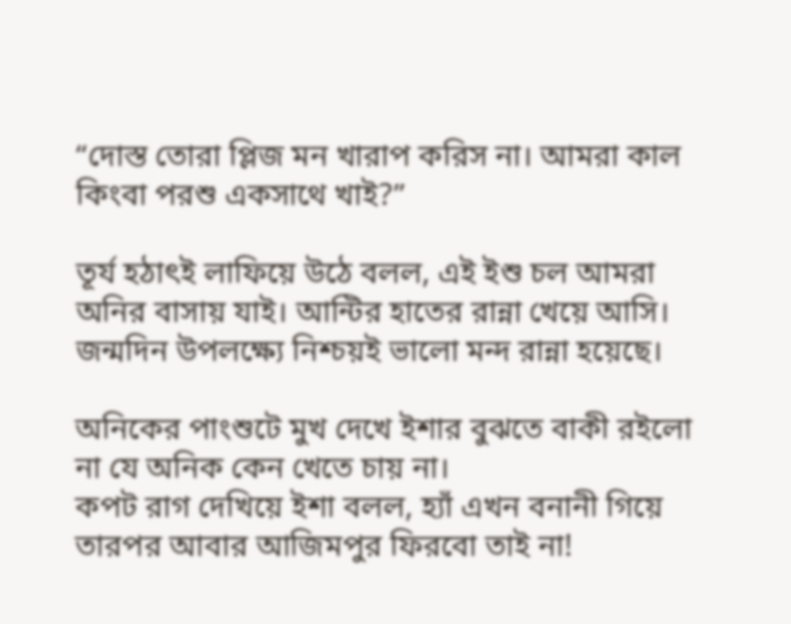“দোস্ত তোরা প্লিজ মন খারাপ করিস না। আমরা কাল কিংবা পরশু একসাথে খাই?”

তূর্য হঠাৎই লাফিয়ে উঠে বলল, এই ইশু চল আমরা অনির বাসায় যাই। আন্টির হাতের রান্না খেয়ে আসি। জন্মদিন উপলক্ষ্যে নিশ্চয়ই ভালো মন্দ রান্না হয়েছে।

অনিকের পাংশুটে মুখ দেখে ইশার বুঝতে বাকী রইলো না যে অনিক কেন খেতে চায় না।
কপট রাগ দেখিয়ে ইশা বলল, হ্যাঁ এখন বনানী গিয়ে তারপর আবার আজিমপুর ফিরবো তাই না!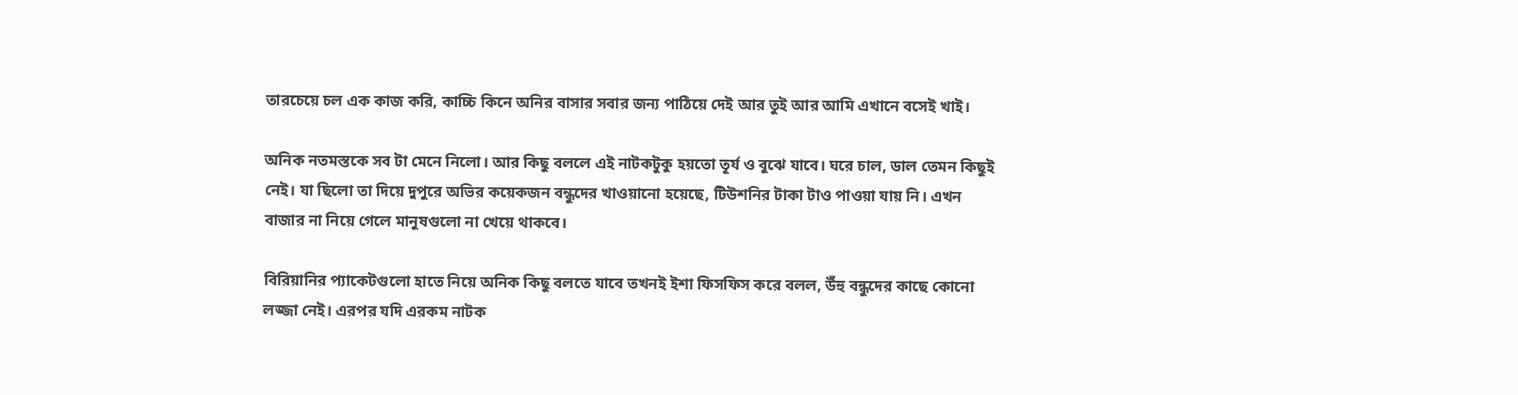তারচেয়ে চল এক কাজ করি, কাচ্চি কিনে অনির বাসার সবার জন্য পাঠিয়ে দেই আর তুই আর আমি এখানে বসেই খাই।

অনিক নতমস্তকে সব টা মেনে নিলো। আর কিছু বললে এই নাটকটুকু হয়তো তূর্য ও বুঝে যাবে। ঘরে চাল, ডাল তেমন কিছুই নেই। যা ছিলো তা দিয়ে দুপুরে অভির কয়েকজন বন্ধুদের খাওয়ানো হয়েছে, টিউশনির টাকা টাও পাওয়া যায় নি। এখন বাজার না নিয়ে গেলে মানুষগুলো না খেয়ে থাকবে।

বিরিয়ানির প্যাকেটগুলো হাতে নিয়ে অনিক কিছু বলতে যাবে তখনই ইশা ফিসফিস করে বলল, উঁহু বন্ধুদের কাছে কোনো লজ্জা নেই। এরপর যদি এরকম নাটক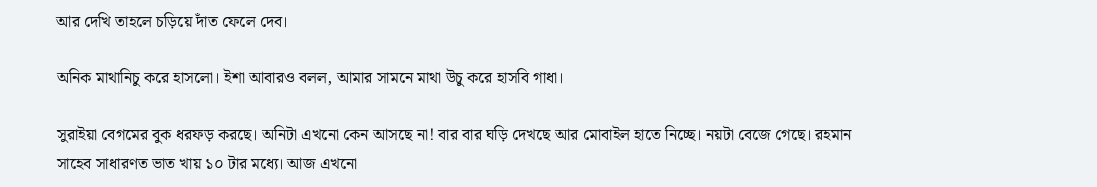আর দেখি তাহলে চড়িয়ে দাঁত ফেলে দেব।

অনিক মাথানিচু করে হাসলো। ইশা আবারও বলল, আমার সামনে মাথা উচু করে হাসবি গাধা।

সুরাইয়া বেগমের বুক ধরফড় করছে। অনিটা এখনো কেন আসছে না! বার বার ঘড়ি দেখছে আর মোবাইল হাতে নিচ্ছে। নয়টা বেজে গেছে। রহমান সাহেব সাধারণত ভাত খায় ১০ টার মধ্যে। আজ এখনো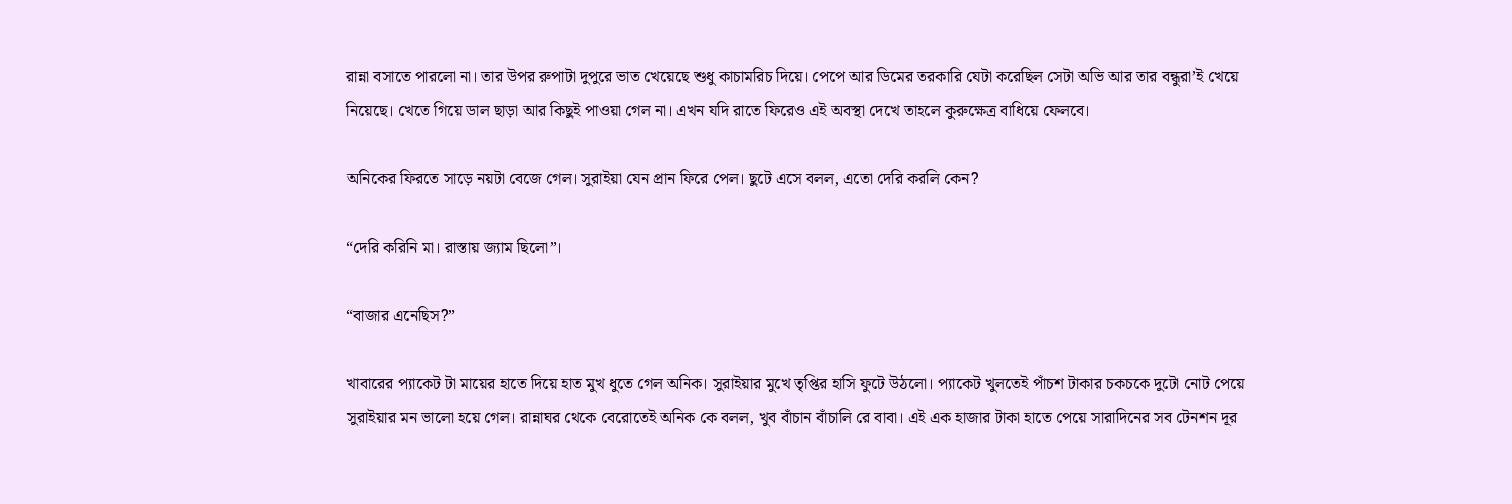রান্না বসাতে পারলো না। তার উপর রুপাটা দুপুরে ভাত খেয়েছে শুধু কাচামরিচ দিয়ে। পেপে আর ডিমের তরকারি যেটা করেছিল সেটা অভি আর তার বন্ধুরা’ই খেয়ে নিয়েছে। খেতে গিয়ে ডাল ছাড়া আর কিছুই পাওয়া গেল না। এখন যদি রাতে ফিরেও এই অবস্থা দেখে তাহলে কুরুক্ষেত্র বাধিয়ে ফেলবে।

অনিকের ফিরতে সাড়ে নয়টা বেজে গেল। সুরাইয়া যেন প্রান ফিরে পেল। ছুটে এসে বলল, এতো দেরি করলি কেন?

“দেরি করিনি মা। রাস্তায় জ্যাম ছিলো”।

“বাজার এনেছিস?”

খাবারের প্যাকেট টা মায়ের হাতে দিয়ে হাত মুখ ধুতে গেল অনিক। সুরাইয়ার মুখে তৃপ্তির হাসি ফুটে উঠলো। প্যাকেট খুলতেই পাঁচশ টাকার চকচকে দুটো নোট পেয়ে সুরাইয়ার মন ভালো হয়ে গেল। রান্নাঘর থেকে বেরোতেই অনিক কে বলল, খুব বাঁচান বাঁচালি রে বাবা। এই এক হাজার টাকা হাতে পেয়ে সারাদিনের সব টেনশন দূর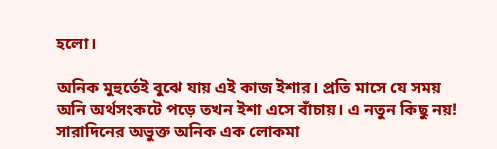হলো।

অনিক মুহুর্তেই বুঝে যায় এই কাজ ইশার। প্রতি মাসে যে সময় অনি অর্থসংকটে পড়ে তখন ইশা এসে বাঁচায়। এ নতুন কিছু নয়! সারাদিনের অভুক্ত অনিক এক লোকমা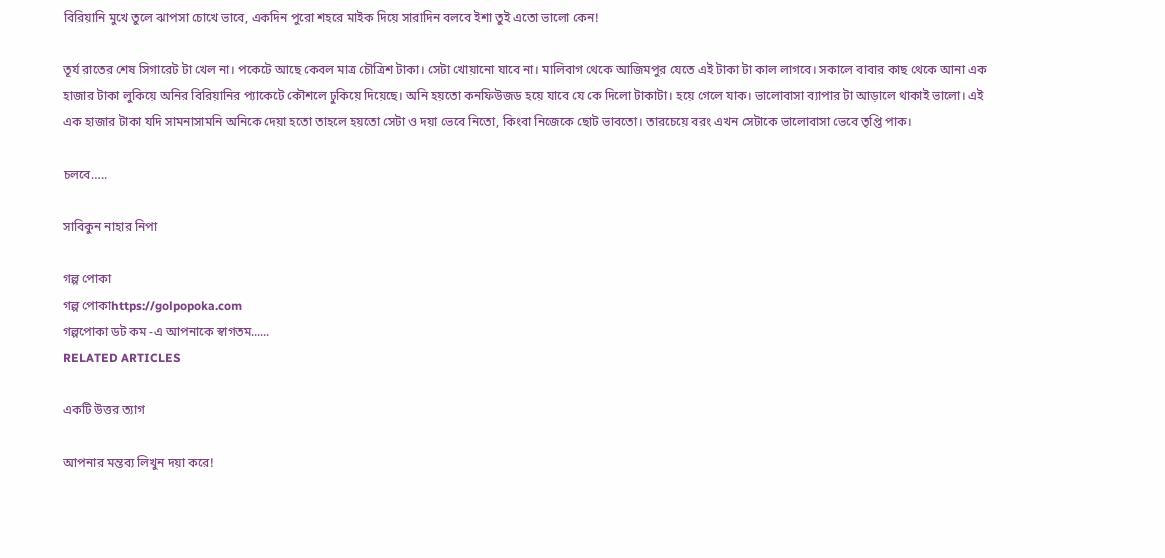বিরিয়ানি মুখে তুলে ঝাপসা চোখে ভাবে, একদিন পুরো শহরে মাইক দিয়ে সারাদিন বলবে ইশা তুই এতো ভালো কেন!

তূর্য রাতের শেষ সিগারেট টা খেল না। পকেটে আছে কেবল মাত্র চৌত্রিশ টাকা। সেটা খোয়ানো যাবে না। মালিবাগ থেকে আজিমপুর যেতে এই টাকা টা কাল লাগবে। সকালে বাবার কাছ থেকে আনা এক হাজার টাকা লুকিয়ে অনির বিরিয়ানির প্যাকেটে কৌশলে ঢুকিয়ে দিয়েছে। অনি হয়তো কনফিউজড হয়ে যাবে যে কে দিলো টাকাটা। হয়ে গেলে যাক। ভালোবাসা ব্যাপার টা আড়ালে থাকাই ভালো। এই এক হাজার টাকা যদি সামনাসামনি অনিকে দেয়া হতো তাহলে হয়তো সেটা ও দয়া ভেবে নিতো, কিংবা নিজেকে ছোট ভাবতো। তারচেয়ে বরং এখন সেটাকে ভালোবাসা ভেবে তৃপ্তি পাক।

চলবে…..

সাবিকুন নাহার নিপা

গল্প পোকা
গল্প পোকাhttps://golpopoka.com
গল্পপোকা ডট কম -এ আপনাকে স্বাগতম......
RELATED ARTICLES

একটি উত্তর ত্যাগ

আপনার মন্তব্য লিখুন দয়া করে!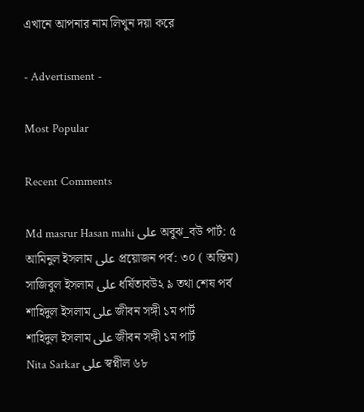এখানে আপনার নাম লিখুন দয়া করে

- Advertisment -

Most Popular

Recent Comments

Md masrur Hasan mahi على অবুঝ_বউ পার্ট: ৫
আমিনুল ইসলাম على প্রয়োজন পর্ব: ৩০ ( অন্তিম)
সাজিবুল ইসলাম على ধর্ষিতাবউ২ ৯ তথা শেষ পর্ব
শাহিদুল ইসলাম على জীবন সঙ্গী ১ম পার্ট
শাহিদুল ইসলাম على জীবন সঙ্গী ১ম পার্ট
Nita Sarkar على স্বপ্নীল ৬৮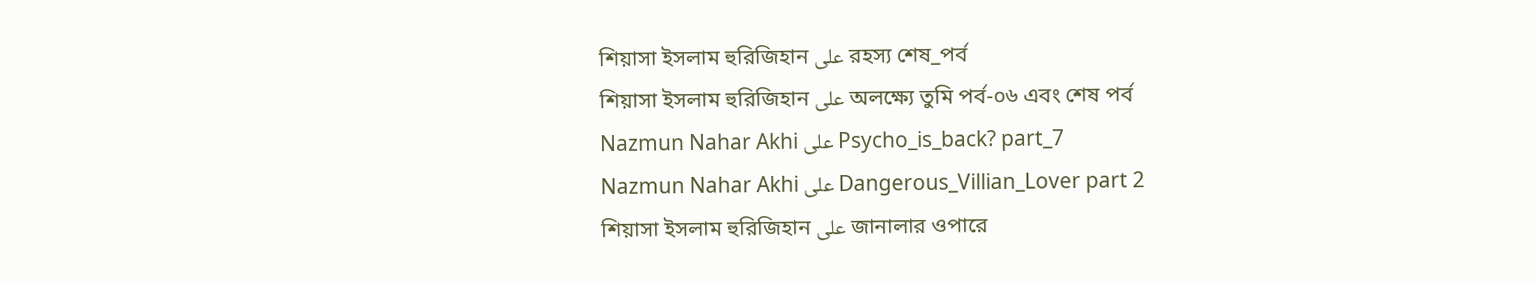শিয়াসা ইসলাম হুরিজিহান على রহস্য শেষ_পর্ব
শিয়াসা ইসলাম হুরিজিহান على অলক্ষ্যে তুমি পর্ব-০৬ এবং শেষ পর্ব
Nazmun Nahar Akhi على Psycho_is_back? part_7
Nazmun Nahar Akhi على Dangerous_Villian_Lover part 2
শিয়াসা ইসলাম হুরিজিহান على জানালার ওপারে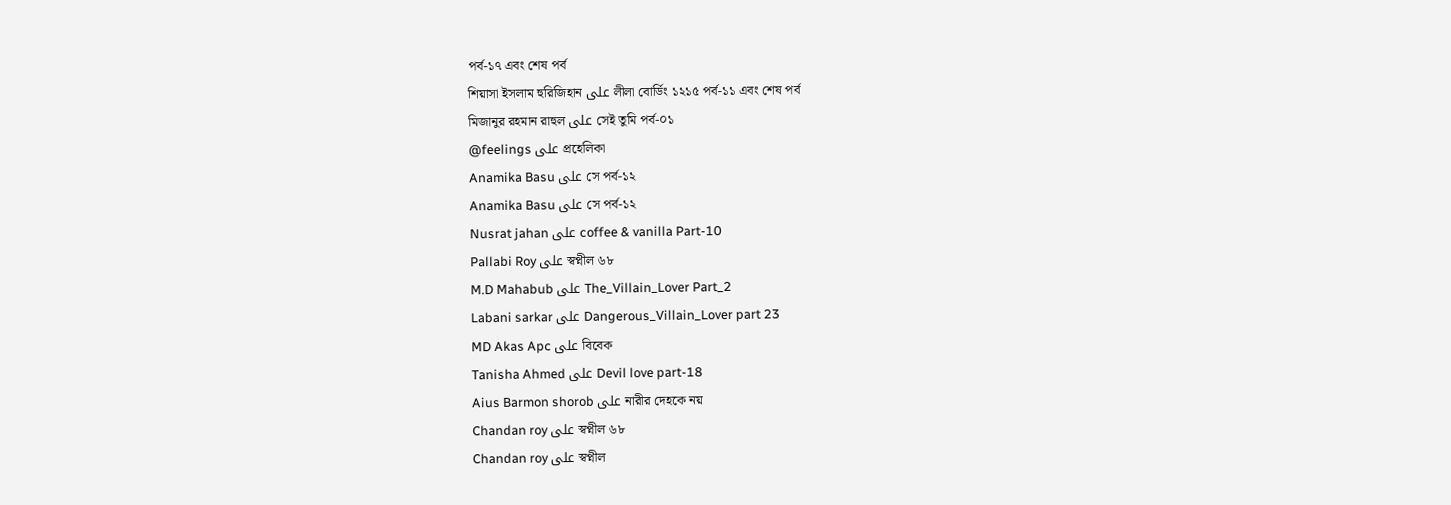পর্ব-১৭ এবং শেষ পর্ব
শিয়াসা ইসলাম হুরিজিহান على লীলা বোর্ডিং ১২১৫ পর্ব-১১ এবং শেষ পর্ব
মিজানুর রহমান রাহুল على সেই তুমি পর্ব-০১
@feelings على প্রহেলিকা
Anamika Basu على সে পর্ব-১২
Anamika Basu على সে পর্ব-১২
Nusrat jahan على coffee & vanilla Part-10
Pallabi Roy على স্বপ্নীল ৬৮
M.D Mahabub على The_Villain_Lover Part_2
Labani sarkar على Dangerous_Villain_Lover part 23
MD Akas Apc على বিবেক
Tanisha Ahmed على Devil love part-18
Aius Barmon shorob على নারীর দেহকে নয়
Chandan roy على স্বপ্নীল ৬৮
Chandan roy على স্বপ্নীল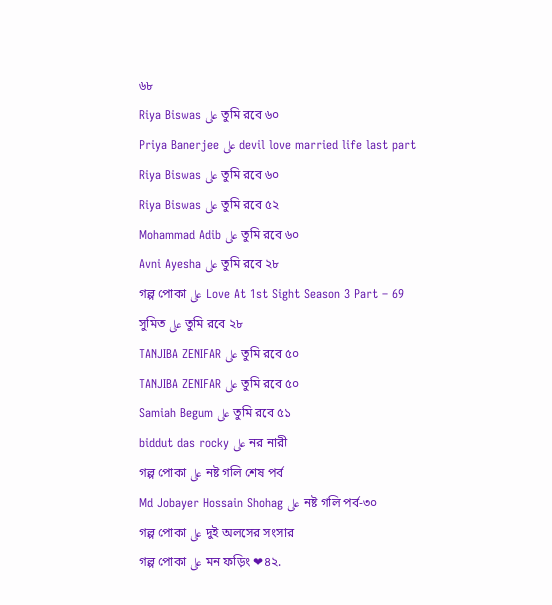৬৮
Riya Biswas على তুমি রবে ৬০
Priya Banerjee على devil love married life last part
Riya Biswas على তুমি রবে ৬০
Riya Biswas على তুমি রবে ৫২
Mohammad Adib على তুমি রবে ৬০
Avni Ayesha على তুমি রবে ২৮
গল্প পোকা على Love At 1st Sight Season 3 Part – 69
সুমিত على তুমি রবে ২৮
TANJIBA ZENIFAR على তুমি রবে ৫০
TANJIBA ZENIFAR على তুমি রবে ৫০
Samiah Begum على তুমি রবে ৫১
biddut das rocky على নর নারী
গল্প পোকা على নষ্ট গলি শেষ পর্ব
Md Jobayer Hossain Shohag على নষ্ট গলি পর্ব-৩০
গল্প পোকা على দুই অলসের সংসার
গল্প পোকা على মন ফড়িং ❤৪২.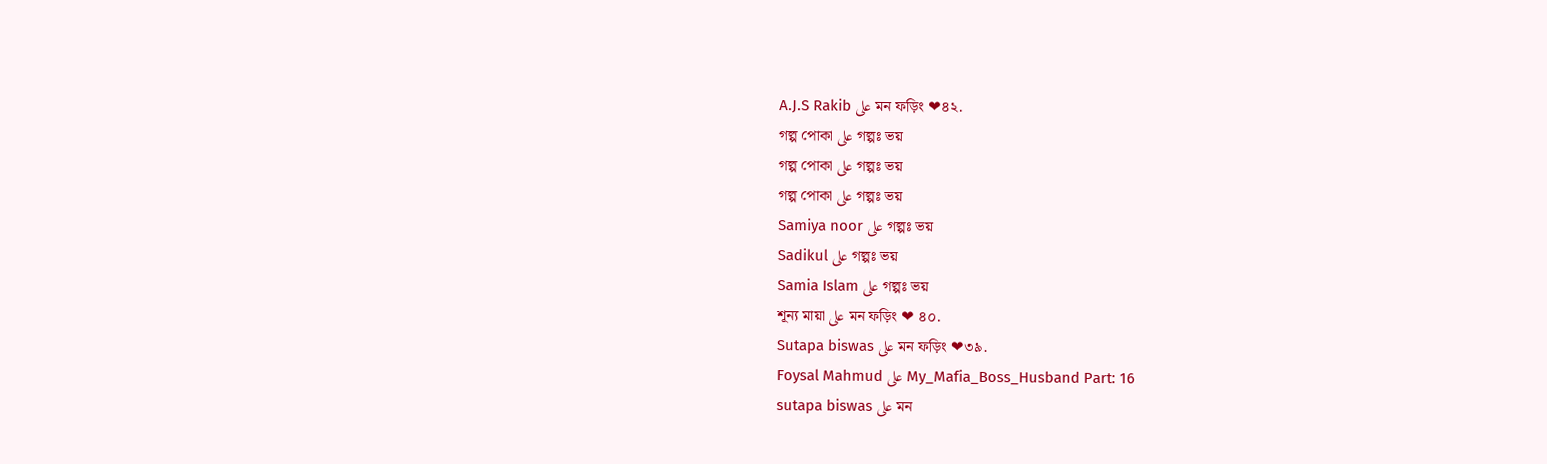A.J.S Rakib على মন ফড়িং ❤৪২.
গল্প পোকা على গল্পঃ ভয়
গল্প পোকা على গল্পঃ ভয়
গল্প পোকা على গল্পঃ ভয়
Samiya noor على গল্পঃ ভয়
Sadikul على গল্পঃ ভয়
Samia Islam على গল্পঃ ভয়
শূন্য মায়া على মন ফড়িং ❤ ৪০.
Sutapa biswas على মন ফড়িং ❤৩৯.
Foysal Mahmud على My_Mafia_Boss_Husband Part: 16
sutapa biswas على মন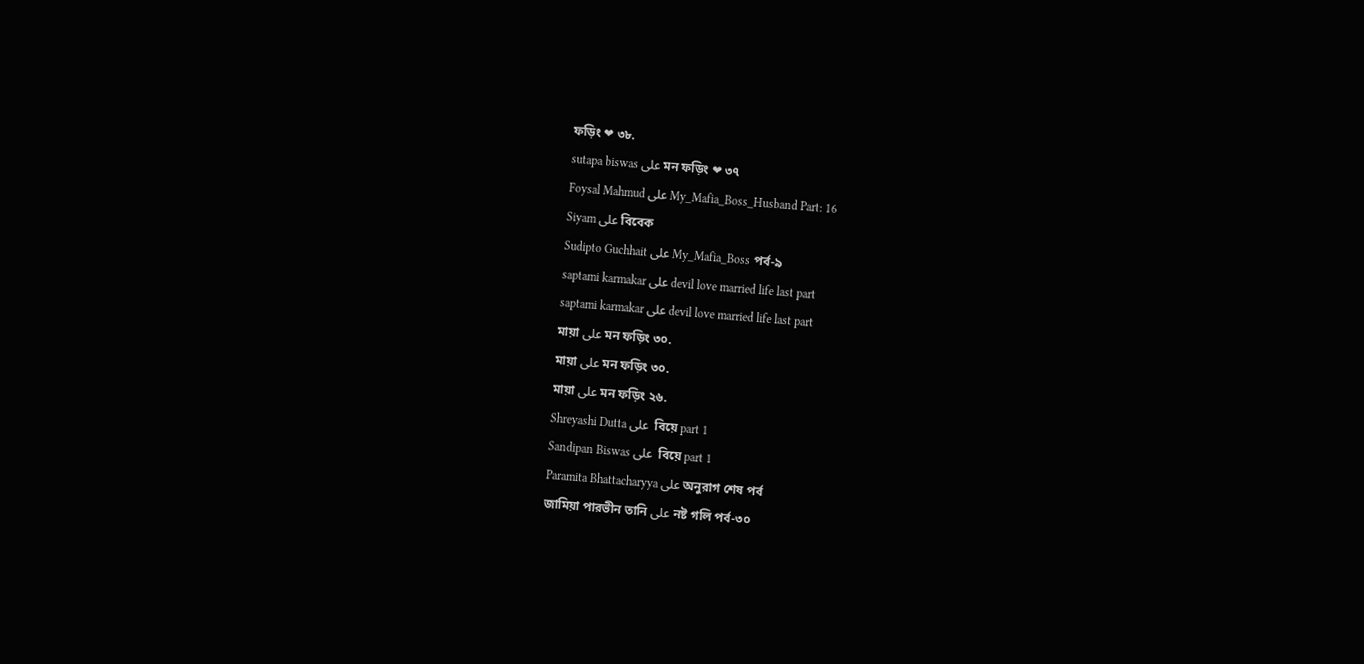ফড়িং ❤ ৩৮.
sutapa biswas على মন ফড়িং ❤ ৩৭
Foysal Mahmud على My_Mafia_Boss_Husband Part: 16
Siyam على বিবেক
Sudipto Guchhait على My_Mafia_Boss পর্ব-৯
saptami karmakar على devil love married life last part
saptami karmakar على devil love married life last part
মায়া على মন ফড়িং ৩০.
মায়া على মন ফড়িং ৩০.
মায়া على মন ফড়িং ২৬.
Shreyashi Dutta على  বিয়ে part 1
Sandipan Biswas على  বিয়ে part 1
Paramita Bhattacharyya على অনুরাগ শেষ পর্ব
জামিয়া পারভীন তানি على নষ্ট গলি পর্ব-৩০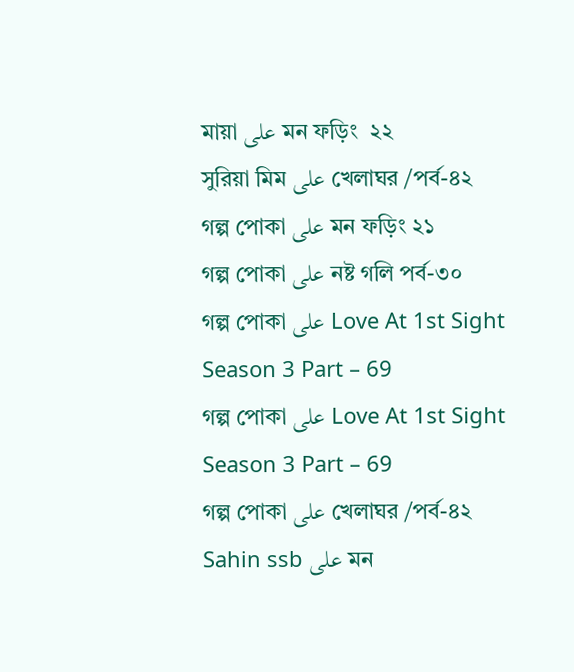মায়া على মন ফড়িং  ২২
সুরিয়া মিম على খেলাঘর /পর্ব-৪২
গল্প পোকা على মন ফড়িং ২১
গল্প পোকা على নষ্ট গলি পর্ব-৩০
গল্প পোকা على Love At 1st Sight Season 3 Part – 69
গল্প পোকা على Love At 1st Sight Season 3 Part – 69
গল্প পোকা على খেলাঘর /পর্ব-৪২
Sahin ssb على মন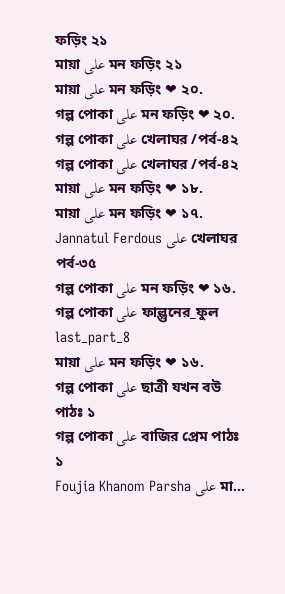ফড়িং ২১
মায়া على মন ফড়িং ২১
মায়া على মন ফড়িং ❤ ২০.
গল্প পোকা على মন ফড়িং ❤ ২০.
গল্প পোকা على খেলাঘর /পর্ব-৪২
গল্প পোকা على খেলাঘর /পর্ব-৪২
মায়া على মন ফড়িং ❤ ১৮.
মায়া على মন ফড়িং ❤ ১৭.
Jannatul Ferdous على খেলাঘর পর্ব-৩৫
গল্প পোকা على মন ফড়িং ❤ ১৬.
গল্প পোকা على ফাল্গুনের_ফুল last_part_8
মায়া على মন ফড়িং ❤ ১৬.
গল্প পোকা على ছাত্রী যখন বউ পাঠঃ ১
গল্প পোকা على বাজির প্রেম পাঠঃ ১
Foujia Khanom Parsha على মা…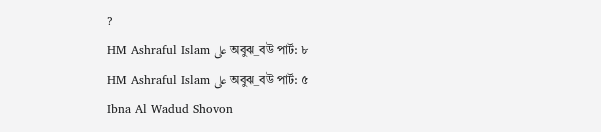?
HM Ashraful Islam على অবুঝ_বউ পার্ট: ৮
HM Ashraful Islam على অবুঝ_বউ পার্ট: ৫
Ibna Al Wadud Shovon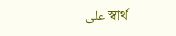على স্বার্থ